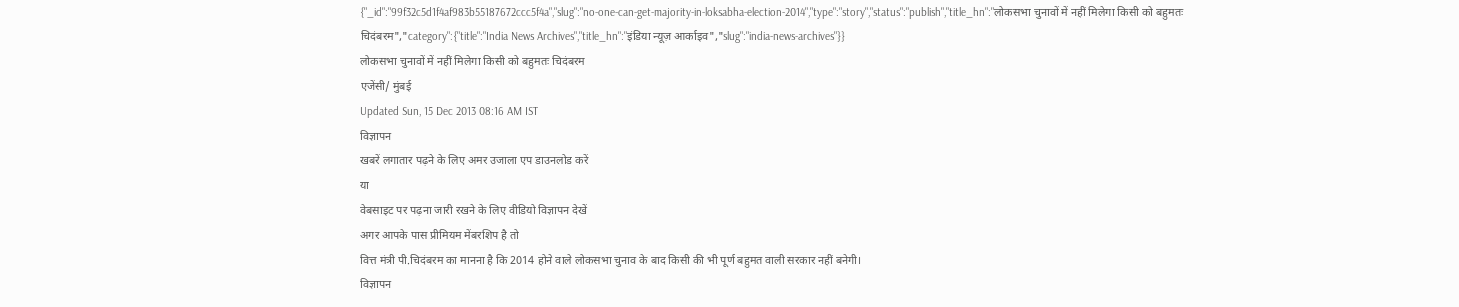{"_id":"99f32c5d1f4af983b55187672ccc5f4a","slug":"no-one-can-get-majority-in-loksabha-election-2014","type":"story","status":"publish","title_hn":"लोकसभा चुनावों में नहीं मिलेगा किसी को बहुमतः चिदंबरम","category":{"title":"India News Archives","title_hn":"इंडिया न्यूज़ आर्काइव","slug":"india-news-archives"}}
लोकसभा चुनावों में नहीं मिलेगा किसी को बहुमतः चिदंबरम
एजेंसी/ मुंबई
Updated Sun, 15 Dec 2013 08:16 AM IST
विज्ञापन
खबरें लगातार पढ़ने के लिए अमर उजाला एप डाउनलोड करें
या
वेबसाइट पर पढ़ना जारी रखने के लिए वीडियो विज्ञापन देखें
अगर आपके पास प्रीमियम मेंबरशिप है तो
वित्त मंत्री पी.चिदंबरम का मानना है कि 2014 होने वाले लोकसभा चुनाव के बाद किसी की भी पूर्ण बहुमत वाली सरकार नहीं बनेगी।
विज्ञापन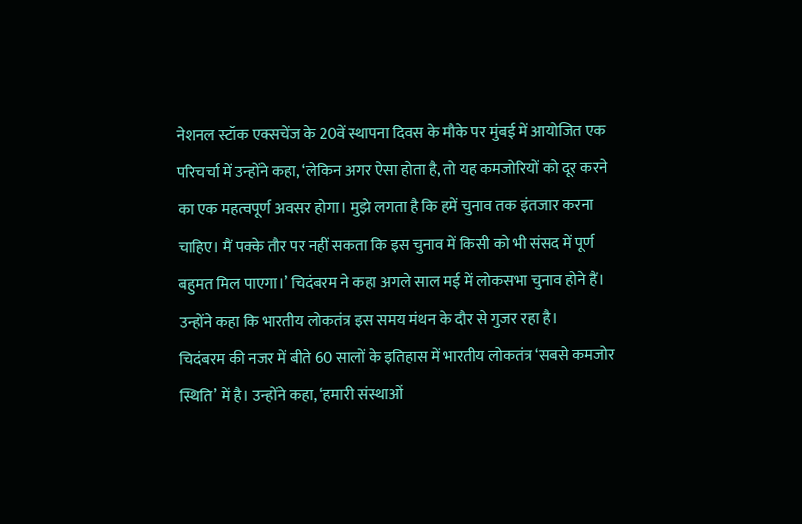नेशनल स्टॉक एक्सचेंज के 20वें स्थापना दिवस के मौके पर मुंबई में आयोजित एक परिचर्चा में उन्होंने कहा, ‘लेकिन अगर ऐसा होता है, तो यह कमजोरियों को दूर करने का एक महत्वपूर्ण अवसर होगा। मुझे लगता है कि हमें चुनाव तक इंतजार करना चाहिए। मैं पक्के तौर पर नहीं सकता कि इस चुनाव में किसी को भी संसद में पूर्ण बहुमत मिल पाएगा।’ चिदंबरम ने कहा अगले साल मई में लोकसभा चुनाव होने हैं।
उन्होंने कहा कि भारतीय लोकतंत्र इस समय मंथन के दौर से गुजर रहा है।
चिदंबरम की नजर में बीते 60 सालों के इतिहास में भारतीय लोकतंत्र ‘सबसे कमजोर स्थिति’ में है। उन्होंने कहा, ‘हमारी संस्थाओं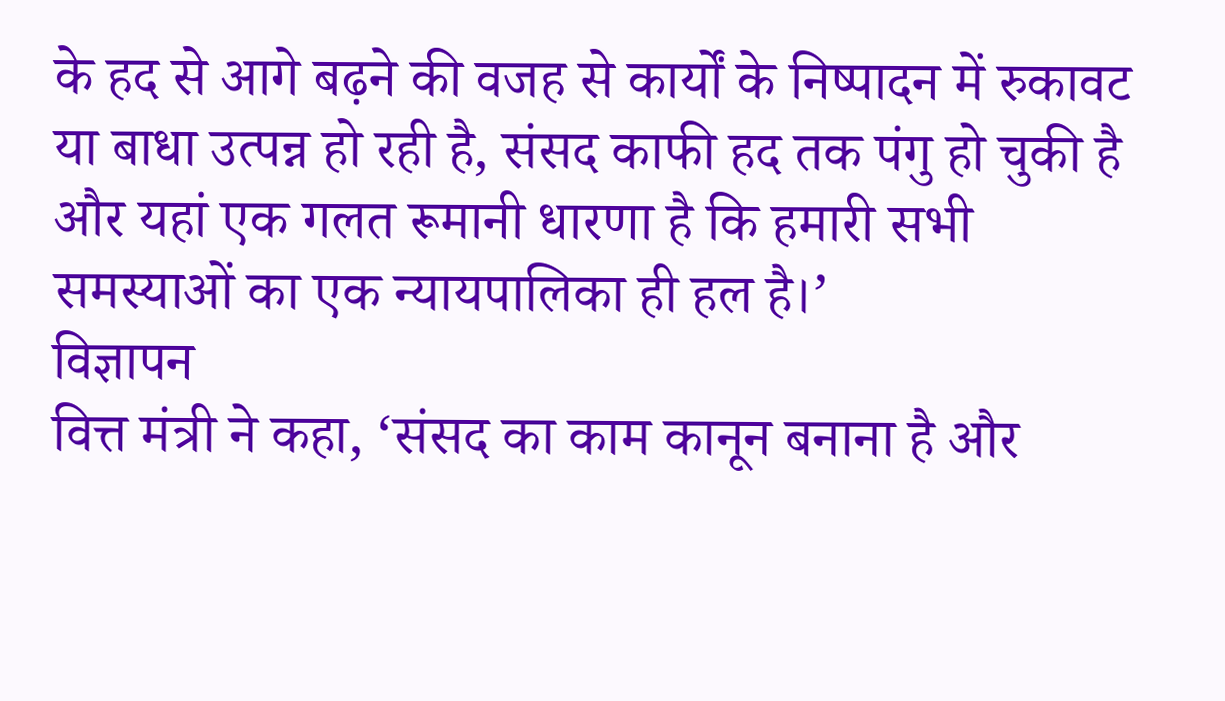के हद से आगे बढ़ने की वजह से कार्यों के निष्पादन में रुकावट या बाधा उत्पन्न हो रही है, संसद काफी हद तक पंगु हो चुकी है और यहां एक गलत रूमानी धारणा है कि हमारी सभी समस्याओं का एक न्यायपालिका ही हल है।’
विज्ञापन
वित्त मंत्री ने कहा, ‘संसद का काम कानून बनाना है और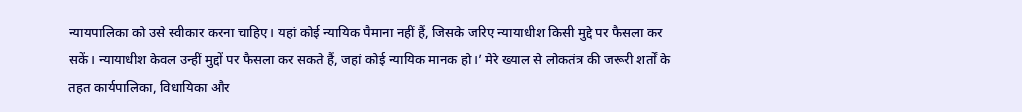न्यायपालिका को उसे स्वीकार करना चाहिए। यहां कोई न्यायिक पैमाना नहीं हैं, जिसके जरिए न्यायाधीश किसी मुद्दे पर फैसला कर सकें। न्यायाधीश केवल उन्हीं मुद्दों पर फैसला कर सकते हैं, जहां कोई न्यायिक मानक हो।’ मेरे ख्याल से लोकतंत्र की जरूरी शर्तों के तहत कार्यपालिका, विधायिका और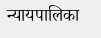न्यायपालिका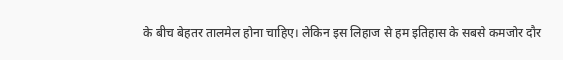के बीच बेहतर तालमेल होना चाहिए। लेकिन इस लिहाज से हम इतिहास के सबसे कमजोर दौर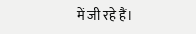में जी रहे हैं।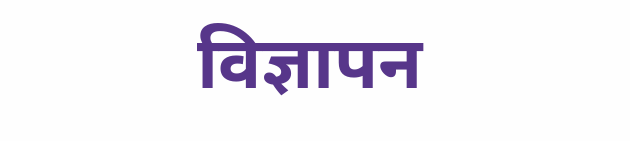विज्ञापन